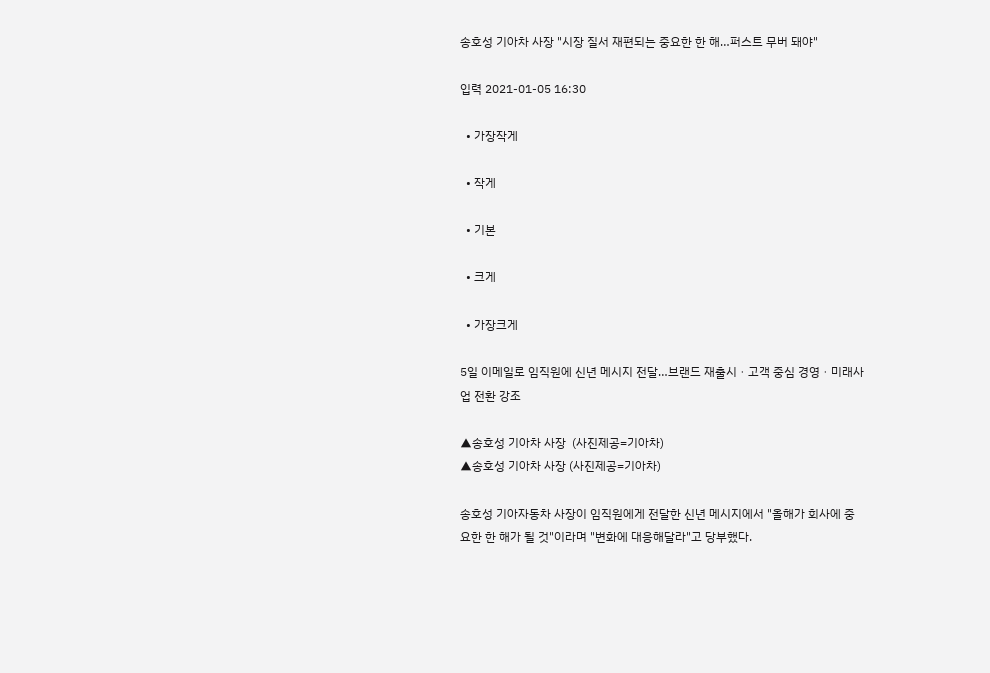송호성 기아차 사장 "시장 질서 재편되는 중요한 한 해…퍼스트 무버 돼야"

입력 2021-01-05 16:30

  • 가장작게

  • 작게

  • 기본

  • 크게

  • 가장크게

5일 이메일로 임직원에 신년 메시지 전달…브랜드 재출시ㆍ고객 중심 경영ㆍ미래사업 전환 강조

▲송호성 기아차 사장  (사진제공=기아차)
▲송호성 기아차 사장 (사진제공=기아차)

송호성 기아자동차 사장이 임직원에게 전달한 신년 메시지에서 "올해가 회사에 중요한 한 해가 될 것"이라며 "변화에 대응해달라"고 당부했다.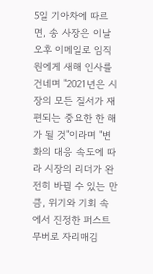5일 기아차에 따르면, 송 사장은 이날 오후 이메일로 임직원에게 새해 인사를 건네며 "2021년은 시장의 모든 질서가 재편되는 중요한 한 해가 될 것"이라며 "변화의 대응 속도에 따라 시장의 리더가 완전히 바뀔 수 있는 만큼, 위기와 기회 속에서 진정한 퍼스트 무버로 자리매김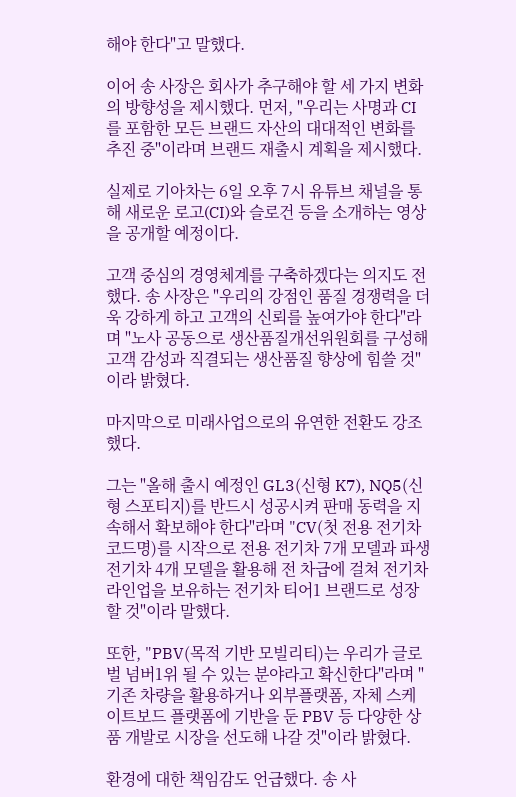해야 한다"고 말했다.

이어 송 사장은 회사가 추구해야 할 세 가지 변화의 방향성을 제시했다. 먼저, "우리는 사명과 CI를 포함한 모든 브랜드 자산의 대대적인 변화를 추진 중"이라며 브랜드 재출시 계획을 제시했다.

실제로 기아차는 6일 오후 7시 유튜브 채널을 통해 새로운 로고(CI)와 슬로건 등을 소개하는 영상을 공개할 예정이다.

고객 중심의 경영체계를 구축하겠다는 의지도 전했다. 송 사장은 "우리의 강점인 품질 경쟁력을 더욱 강하게 하고 고객의 신뢰를 높여가야 한다"라며 "노사 공동으로 생산품질개선위원회를 구성해 고객 감성과 직결되는 생산품질 향상에 힘쓸 것"이라 밝혔다.

마지막으로 미래사업으로의 유연한 전환도 강조했다.

그는 "올해 출시 예정인 GL3(신형 K7), NQ5(신형 스포티지)를 반드시 성공시켜 판매 동력을 지속해서 확보해야 한다"라며 "CV(첫 전용 전기차 코드명)를 시작으로 전용 전기차 7개 모델과 파생 전기차 4개 모델을 활용해 전 차급에 걸쳐 전기차 라인업을 보유하는 전기차 티어1 브랜드로 성장할 것"이라 말했다.

또한, "PBV(목적 기반 모빌리티)는 우리가 글로벌 넘버1위 될 수 있는 분야라고 확신한다"라며 "기존 차량을 활용하거나 외부플랫폼, 자체 스케이트보드 플랫폼에 기반을 둔 PBV 등 다양한 상품 개발로 시장을 선도해 나갈 것"이라 밝혔다.

환경에 대한 책임감도 언급했다. 송 사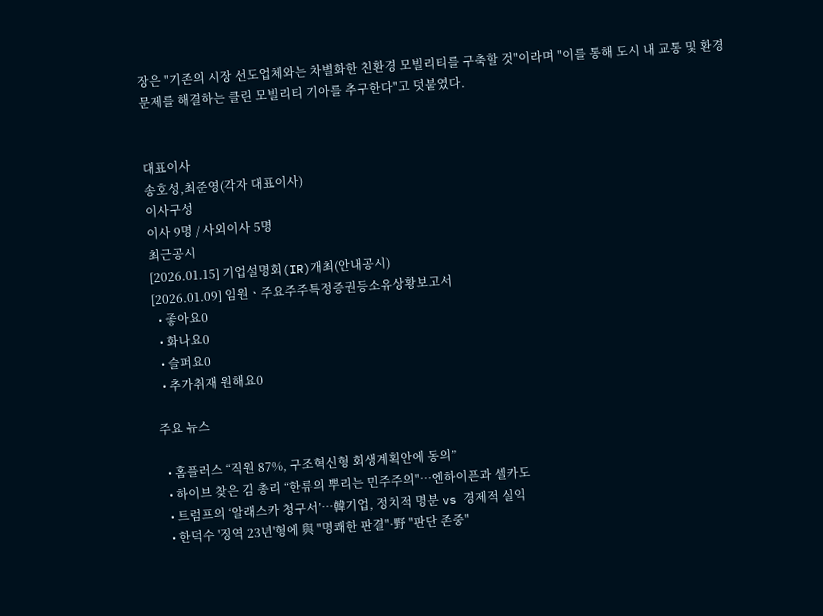장은 "기존의 시장 선도업체와는 차별화한 친환경 모빌리티를 구축할 것"이라며 "이를 통해 도시 내 교통 및 환경문제를 해결하는 클린 모빌리티 기아를 추구한다"고 덧붙였다.


대표이사
송호성,최준영(각자 대표이사)
이사구성
이사 9명 / 사외이사 5명
최근공시
[2026.01.15] 기업설명회(IR)개최(안내공시)
[2026.01.09] 임원ㆍ주요주주특정증권등소유상황보고서
  • 좋아요0
  • 화나요0
  • 슬퍼요0
  • 추가취재 원해요0

주요 뉴스

  • 홈플러스 “직원 87%, 구조혁신형 회생계획안에 동의”
  • 하이브 찾은 김 총리 “한류의 뿌리는 민주주의"⋯엔하이픈과 셀카도
  • 트럼프의 ‘알래스카 청구서’…韓기업, 정치적 명분 vs 경제적 실익
  • 한덕수 '징역 23년'형에 與 "명쾌한 판결"·野 "판단 존중"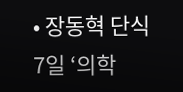• 장동혁 단식 7일 ‘의학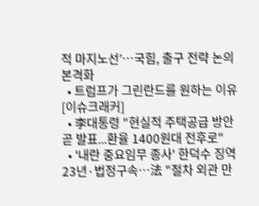적 마지노선’…국힘, 출구 전략 논의 본격화
  • 트럼프가 그린란드를 원하는 이유 [이슈크래커]
  • 李대통령 "현실적 주택공급 방안 곧 발표...환율 1400원대 전후로"
  • '내란 중요임무 종사' 한덕수 징역 23년·법정구속…法 "절차 외관 만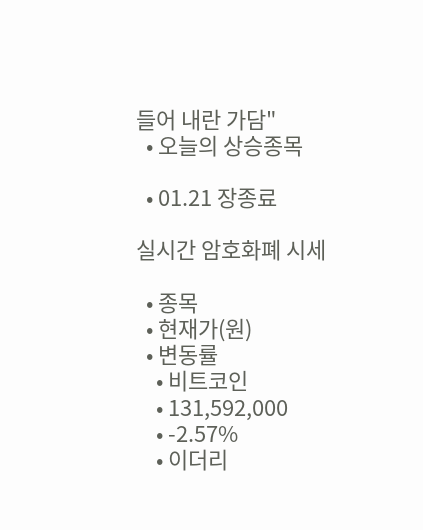들어 내란 가담"
  • 오늘의 상승종목

  • 01.21 장종료

실시간 암호화폐 시세

  • 종목
  • 현재가(원)
  • 변동률
    • 비트코인
    • 131,592,000
    • -2.57%
    • 이더리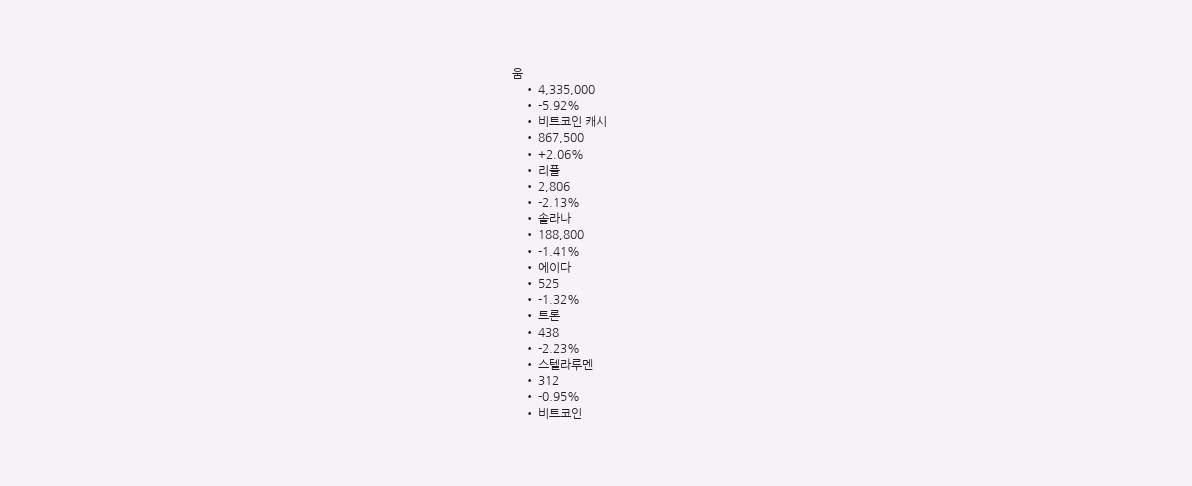움
    • 4,335,000
    • -5.92%
    • 비트코인 캐시
    • 867,500
    • +2.06%
    • 리플
    • 2,806
    • -2.13%
    • 솔라나
    • 188,800
    • -1.41%
    • 에이다
    • 525
    • -1.32%
    • 트론
    • 438
    • -2.23%
    • 스텔라루멘
    • 312
    • -0.95%
    • 비트코인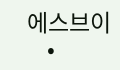에스브이
    •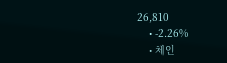26,810
    • -2.26%
    • 체인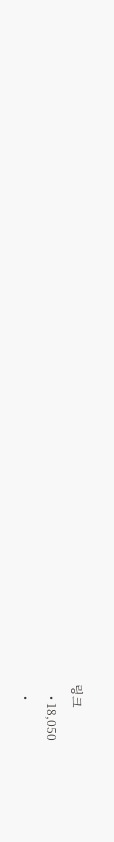링크
    • 18,050
    •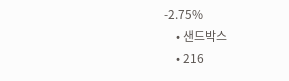-2.75%
    • 샌드박스
    • 216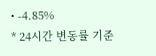• -4.85%
* 24시간 변동률 기준